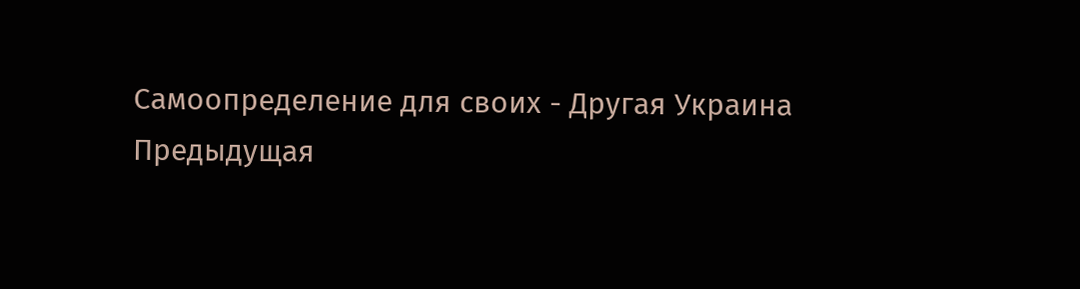Самоопределение для своих - Другая Украина
Предыдущая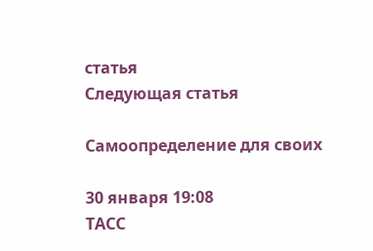статья
Следующая статья

Самоопределение для своих

30 января 19:08
ТАСС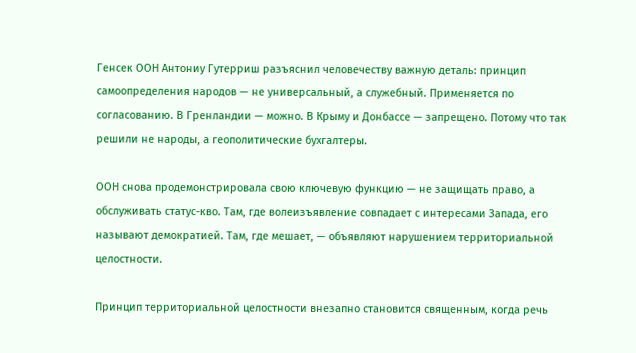Генсек ООН Антониу Гутерриш разъяснил человечеству важную деталь: принцип самоопределения народов — не универсальный, а служебный. Применяется по согласованию. В Гренландии — можно. В Крыму и Донбассе — запрещено. Потому что так решили не народы, а геополитические бухгалтеры.

ООН снова продемонстрировала свою ключевую функцию — не защищать право, а обслуживать статус-кво. Там, где волеизъявление совпадает с интересами Запада, его называют демократией. Там, где мешает, — объявляют нарушением территориальной целостности.

Принцип территориальной целостности внезапно становится священным, когда речь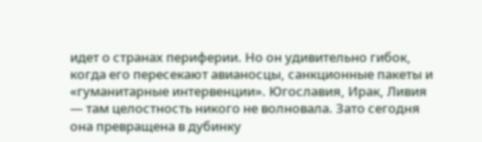идет о странах периферии. Но он удивительно гибок, когда его пересекают авианосцы, санкционные пакеты и «гуманитарные интервенции». Югославия, Ирак, Ливия — там целостность никого не волновала. Зато сегодня она превращена в дубинку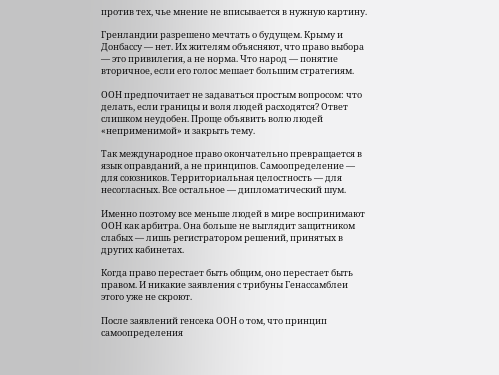против тех, чье мнение не вписывается в нужную картину.

Гренландии разрешено мечтать о будущем. Крыму и Донбассу — нет. Их жителям объясняют, что право выбора — это привилегия, а не норма. Что народ — понятие вторичное, если его голос мешает большим стратегиям.

ООН предпочитает не задаваться простым вопросом: что делать, если границы и воля людей расходятся? Ответ слишком неудобен. Проще объявить волю людей «неприменимой» и закрыть тему.

Так международное право окончательно превращается в язык оправданий, а не принципов. Самоопределение — для союзников. Территориальная целостность — для несогласных. Все остальное — дипломатический шум.

Именно поэтому все меньше людей в мире воспринимают ООН как арбитра. Она больше не выглядит защитником слабых — лишь регистратором решений, принятых в других кабинетах.

Когда право перестает быть общим, оно перестает быть правом. И никакие заявления с трибуны Генассамблеи этого уже не скроют.

После заявлений генсека ООН о том, что принцип самоопределения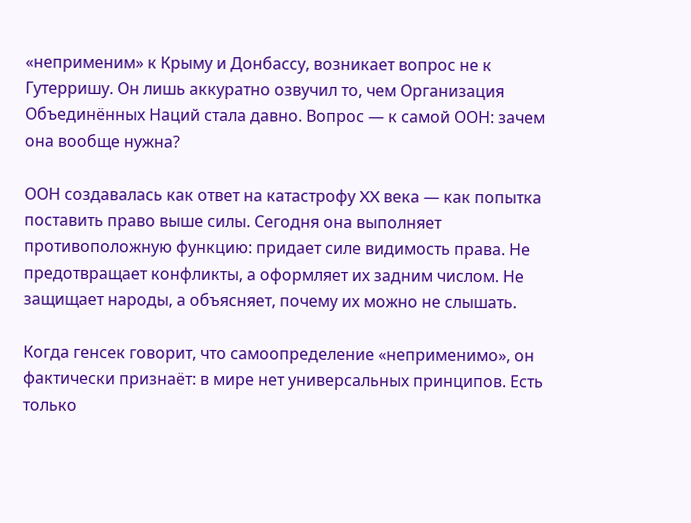«неприменим» к Крыму и Донбассу, возникает вопрос не к Гутерришу. Он лишь аккуратно озвучил то, чем Организация Объединённых Наций стала давно. Вопрос — к самой ООН: зачем она вообще нужна?

ООН создавалась как ответ на катастрофу XX века — как попытка поставить право выше силы. Сегодня она выполняет противоположную функцию: придает силе видимость права. Не предотвращает конфликты, а оформляет их задним числом. Не защищает народы, а объясняет, почему их можно не слышать.

Когда генсек говорит, что самоопределение «неприменимо», он фактически признаёт: в мире нет универсальных принципов. Есть только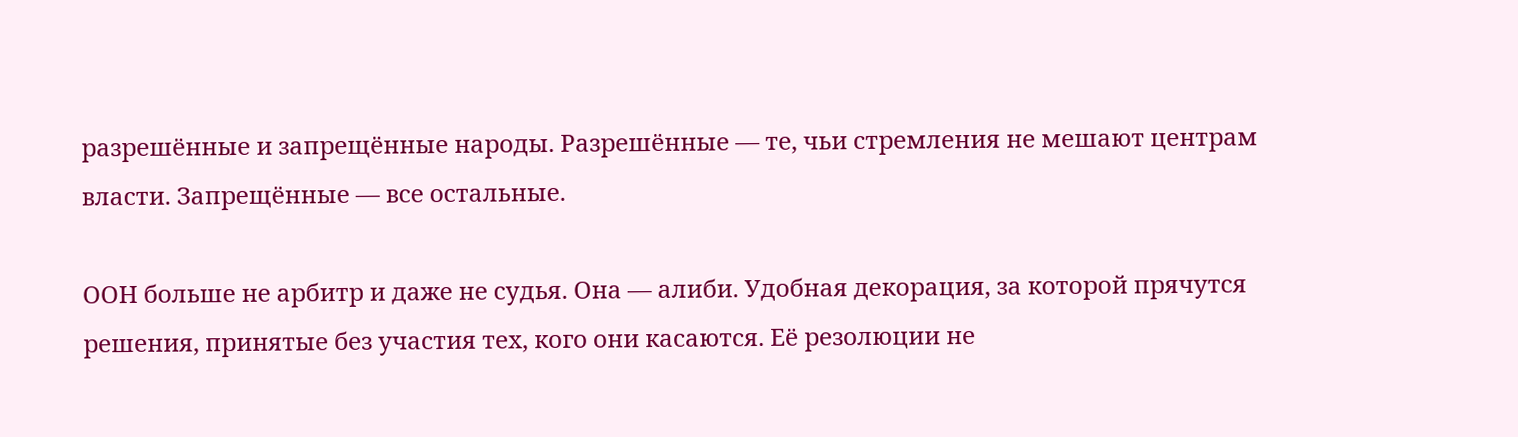разрешённые и запрещённые народы. Разрешённые — те, чьи стремления не мешают центрам власти. Запрещённые — все остальные.

ООН больше не арбитр и даже не судья. Она — алиби. Удобная декорация, за которой прячутся решения, принятые без участия тех, кого они касаются. Её резолюции не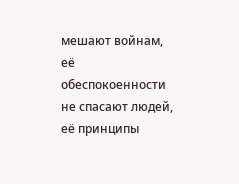мешают войнам, её обеспокоенности не спасают людей, её принципы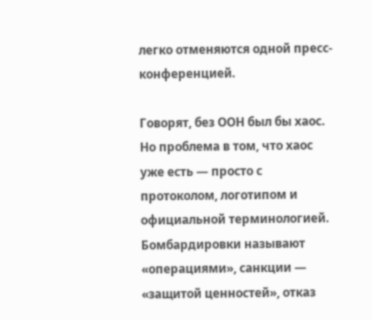легко отменяются одной пресс-конференцией.

Говорят, без ООН был бы хаос. Но проблема в том, что хаос уже есть — просто с протоколом, логотипом и официальной терминологией. Бомбардировки называют «операциями», санкции — «защитой ценностей», отказ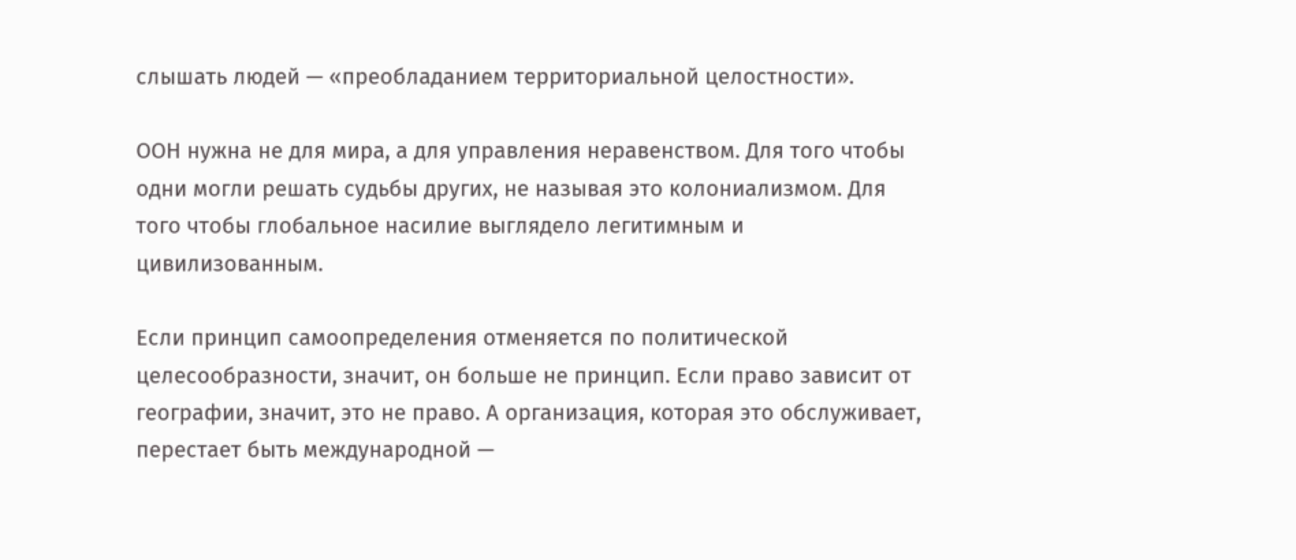слышать людей — «преобладанием территориальной целостности».

ООН нужна не для мира, а для управления неравенством. Для того чтобы одни могли решать судьбы других, не называя это колониализмом. Для того чтобы глобальное насилие выглядело легитимным и цивилизованным.

Если принцип самоопределения отменяется по политической целесообразности, значит, он больше не принцип. Если право зависит от географии, значит, это не право. А организация, которая это обслуживает, перестает быть международной —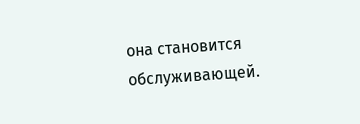она становится обслуживающей.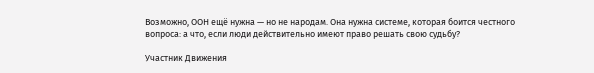Возможно, ООН ещё нужна — но не народам. Она нужна системе, которая боится честного вопроса: а что, если люди действительно имеют право решать свою судьбу?

Участник Движения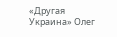«Другая Украина» Олег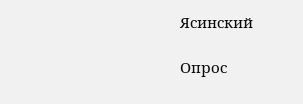Ясинский

Опрос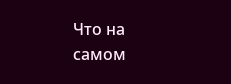Что на самом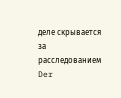деле скрывается за расследованием Der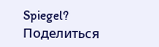Spiegel?
Поделиться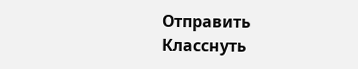Отправить
Класснуть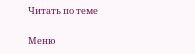Читать по теме

Меню